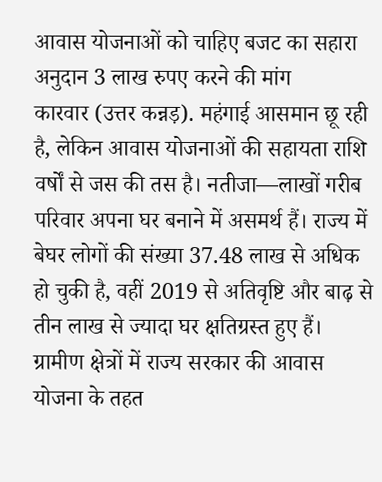आवास योजनाओं को चाहिए बजट का सहारा
अनुदान 3 लाख रुपए करने की मांग
कारवार (उत्तर कन्नड़). महंगाई आसमान छू रही है, लेकिन आवास योजनाओं की सहायता राशि वर्षों से जस की तस है। नतीजा—लाखों गरीब परिवार अपना घर बनाने में असमर्थ हैं। राज्य में बेघर लोगों की संख्या 37.48 लाख से अधिक हो चुकी है, वहीं 2019 से अतिवृष्टि और बाढ़ से तीन लाख से ज्यादा घर क्षतिग्रस्त हुए हैं।
ग्रामीण क्षेत्रों में राज्य सरकार की आवास योजना के तहत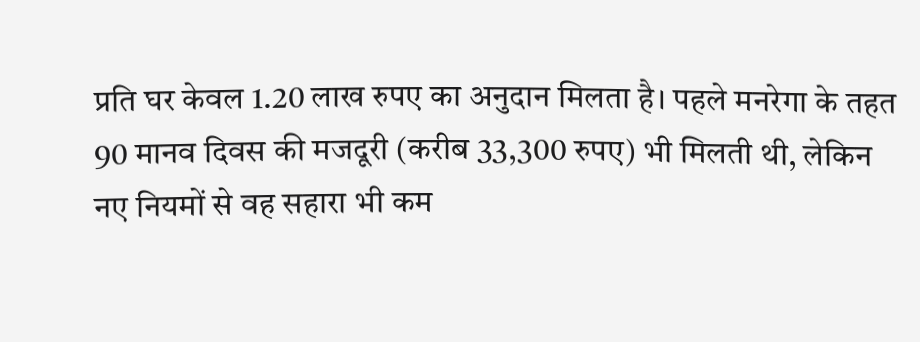प्रति घर केवल 1.20 लाख रुपए का अनुदान मिलता है। पहले मनरेगा के तहत 90 मानव दिवस की मजदूरी (करीब 33,300 रुपए) भी मिलती थी, लेकिन नए नियमों से वह सहारा भी कम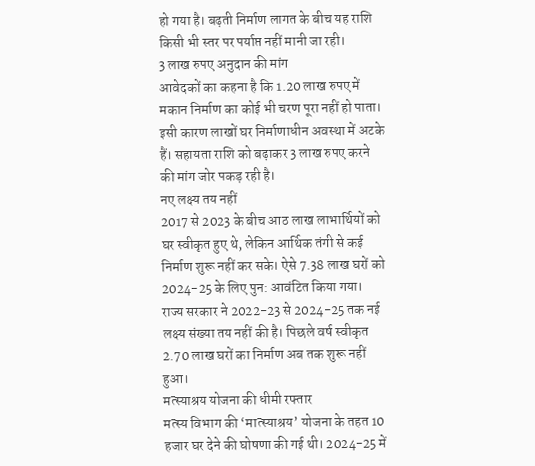हो गया है। बढ़ती निर्माण लागत के बीच यह राशि किसी भी स्तर पर पर्याप्त नहीं मानी जा रही।
3 लाख रुपए अनुदान की मांग
आवेदकों का कहना है कि 1.20 लाख रुपए में मकान निर्माण का कोई भी चरण पूरा नहीं हो पाता। इसी कारण लाखों घर निर्माणाधीन अवस्था में अटके हैं। सहायता राशि को बढ़ाकर 3 लाख रुपए करने की मांग जोर पकड़ रही है।
नए लक्ष्य तय नहीं
2017 से 2023 के बीच आठ लाख लाभार्थियों को घर स्वीकृत हुए थे, लेकिन आर्थिक तंगी से कई निर्माण शुरू नहीं कर सके। ऐसे 7.38 लाख घरों को 2024-25 के लिए पुन: आवंटित किया गया। राज्य सरकार ने 2022-23 से 2024-25 तक नई लक्ष्य संख्या तय नहीं की है। पिछले वर्ष स्वीकृत 2.70 लाख घरों का निर्माण अब तक शुरू नहीं हुआ।
मत्स्याश्रय योजना की धीमी रफ्तार
मत्स्य विभाग की ‘मात्स्याश्रय’ योजना के तहत 10 हजार घर देने की घोषणा की गई थी। 2024-25 में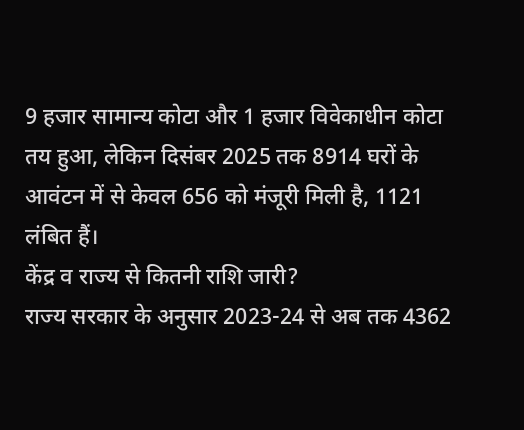9 हजार सामान्य कोटा और 1 हजार विवेकाधीन कोटा तय हुआ, लेकिन दिसंबर 2025 तक 8914 घरों के आवंटन में से केवल 656 को मंजूरी मिली है, 1121 लंबित हैं।
केंद्र व राज्य से कितनी राशि जारी?
राज्य सरकार के अनुसार 2023-24 से अब तक 4362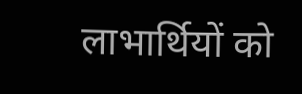लाभार्थियों को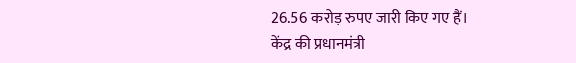26.56 करोड़ रुपए जारी किए गए हैं।
केंद्र की प्रधानमंत्री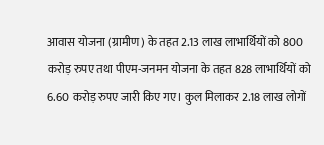आवास योजना (ग्रामीण) के तहत 2.13 लाख लाभार्थियों को 800 करोड़ रुपए तथा पीएम-जनमन योजना के तहत 828 लाभार्थियों को 6.60 करोड़ रुपए जारी किए गए। कुल मिलाकर 2.18 लाख लोगों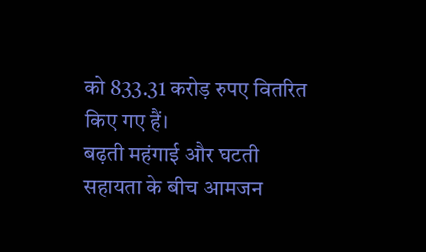को 833.31 करोड़ रुपए वितरित किए गए हैं।
बढ़ती महंगाई और घटती सहायता के बीच आमजन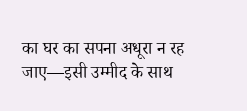का घर का सपना अधूरा न रह जाए—इसी उम्मीद के साथ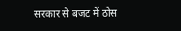सरकार से बजट में ठोस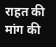राहत की मांग की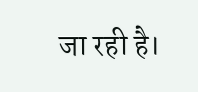जा रही है।